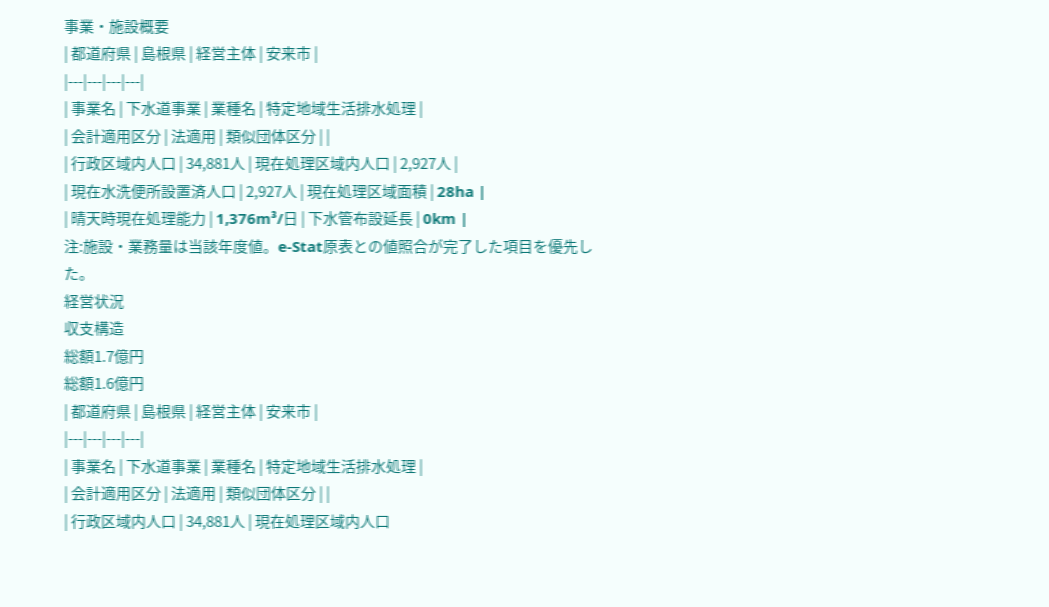事業・施設概要
| 都道府県 | 島根県 | 経営主体 | 安来市 |
|---|---|---|---|
| 事業名 | 下水道事業 | 業種名 | 特定地域生活排水処理 |
| 会計適用区分 | 法適用 | 類似団体区分 | |
| 行政区域内人口 | 34,881人 | 現在処理区域内人口 | 2,927人 |
| 現在水洗便所設置済人口 | 2,927人 | 現在処理区域面積 | 28ha |
| 晴天時現在処理能力 | 1,376m³/日 | 下水管布設延長 | 0km |
注:施設・業務量は当該年度値。e-Stat原表との値照合が完了した項目を優先した。
経営状況
収支構造
総額1.7億円
総額1.6億円
| 都道府県 | 島根県 | 経営主体 | 安来市 |
|---|---|---|---|
| 事業名 | 下水道事業 | 業種名 | 特定地域生活排水処理 |
| 会計適用区分 | 法適用 | 類似団体区分 | |
| 行政区域内人口 | 34,881人 | 現在処理区域内人口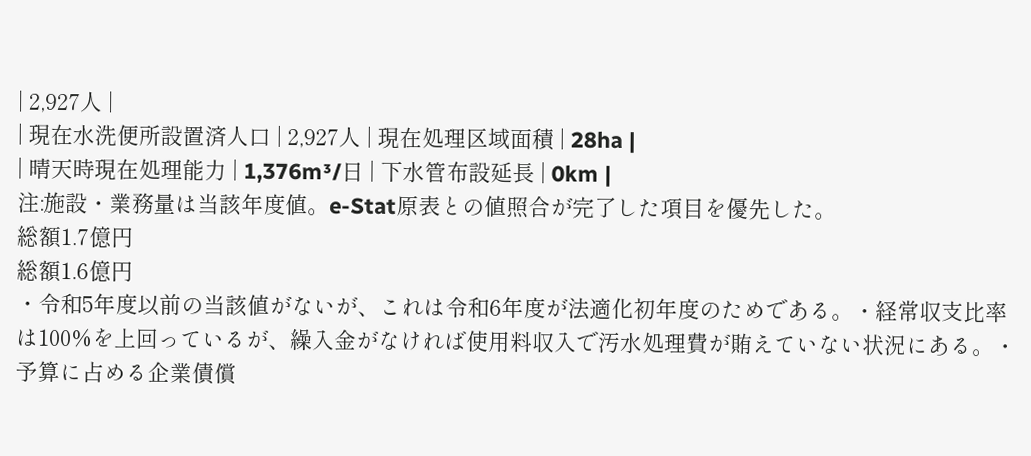| 2,927人 |
| 現在水洗便所設置済人口 | 2,927人 | 現在処理区域面積 | 28ha |
| 晴天時現在処理能力 | 1,376m³/日 | 下水管布設延長 | 0km |
注:施設・業務量は当該年度値。e-Stat原表との値照合が完了した項目を優先した。
総額1.7億円
総額1.6億円
・令和5年度以前の当該値がないが、これは令和6年度が法適化初年度のためである。・経常収支比率は100%を上回っているが、繰入金がなければ使用料収入で汚水処理費が賄えていない状況にある。・予算に占める企業債償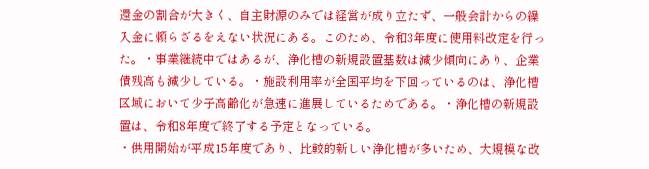還金の割合が大きく、自主財源のみでは経営が成り立たず、一般会計からの繰入金に頼らざるをえない状況にある。このため、令和3年度に使用料改定を行った。・事業継続中ではあるが、浄化槽の新規設置基数は減少傾向にあり、企業債残高も減少している。・施設利用率が全国平均を下回っているのは、浄化槽区域において少子高齢化が急速に進展しているためである。・浄化槽の新規設置は、令和8年度で終了する予定となっている。
・供用開始が平成15年度であり、比較的新しい浄化槽が多いため、大規模な改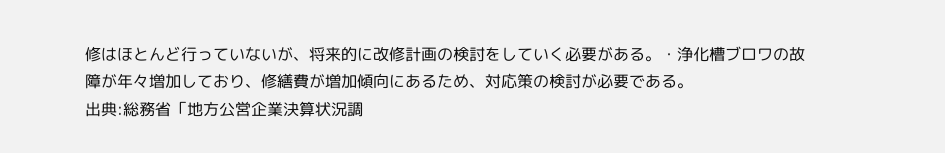修はほとんど行っていないが、将来的に改修計画の検討をしていく必要がある。・浄化槽ブロワの故障が年々増加しており、修繕費が増加傾向にあるため、対応策の検討が必要である。
出典:総務省「地方公営企業決算状況調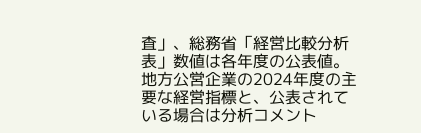査」、総務省「経営比較分析表」数値は各年度の公表値。
地方公営企業の2024年度の主要な経営指標と、公表されている場合は分析コメント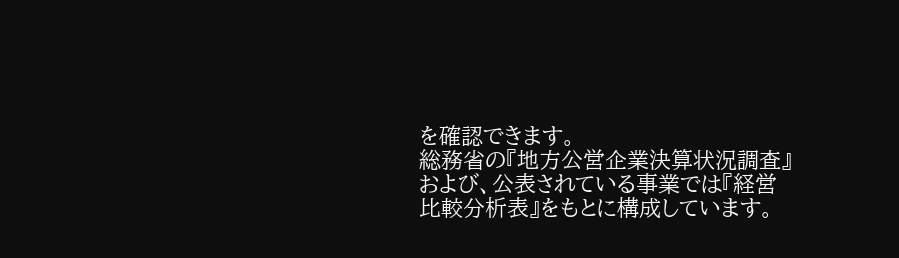を確認できます。
総務省の『地方公営企業決算状況調査』および、公表されている事業では『経営比較分析表』をもとに構成しています。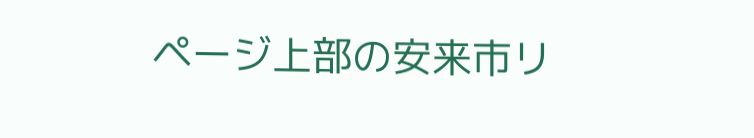ページ上部の安来市リ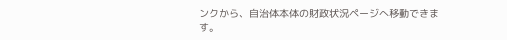ンクから、自治体本体の財政状況ページへ移動できます。